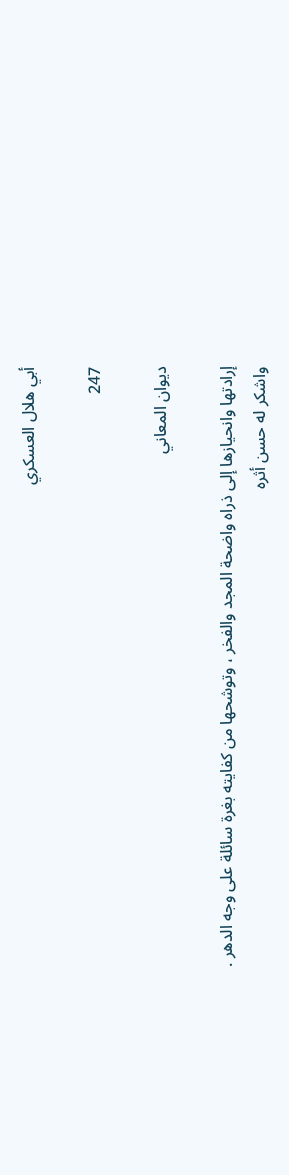أبي هلال العسكري

247

ديوان المعاني

إرادتها وانحيازها إلى ذراه واضحة المجد والفخر ، وتوشحها من كفايته بغرة سائلة على وجه الدهر . واشكر له حسن أثره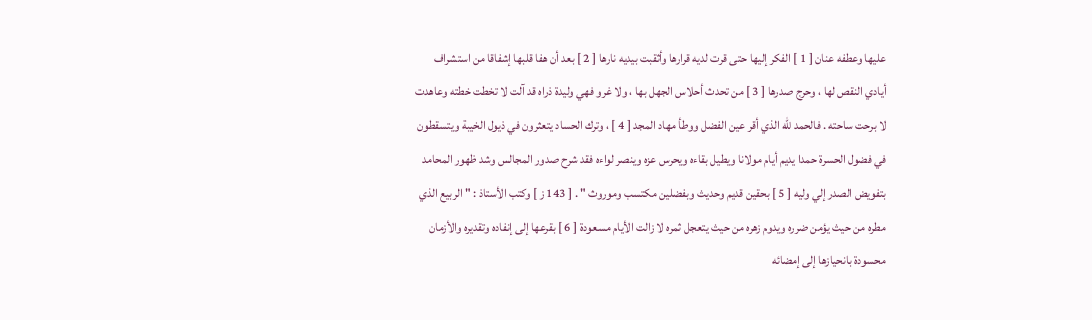عليها وعطفه عنان [ 1 ] الفكر إليها حتى قرت لديه قرارها وأثقبت بيديه نارها [ 2 ] بعد أن هفا قلبها إشفاقا من استشراف أيادي النقص لها ، وحرج صدرها [ 3 ] من تحدث أحلاس الجهل بها ، ولا غرو فهي وليدة ذراه قد آلت لا تخطت خطته وعاهدت لا برحت ساحته . فالحمد للّه الذي أقر عين الفضل ووطأ مهاد المجد [ 4 ] ، وترك الحساد يتعثرون في ذيول الخيبة ويتسقطون في فضول الحسرة حمدا يديم أيام مولانا ويطيل بقاءه ويحرس عزه وينصر لواءه فقد شرح صدور المجالس وشد ظهور المحامد بتفويض الصدر إلي وليه [ 5 ] بحقين قديم وحديث وبفضلين مكتسب وموروث " . [ 143 ز ] وكتب الأستاذ : " الربيع الذي مطره من حيث يؤمن ضرره ويدوم زهره من حيث يتعجل ثمره لا زالت الأيام مسعودة [ 6 ] بقرعها إلى إنفاده وتقديره والأزمان محسودة بانحيازها إلى إمضائه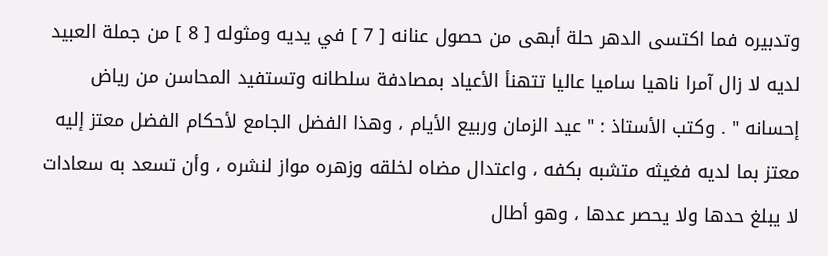وتدبيره فما اكتسى الدهر حلة أبهى من حصول عنانه [ 7 ] في يديه ومثوله [ 8 ] من جملة العبيد لديه لا زال آمرا ناهيا ساميا عاليا تتهنأ الأعياد بمصادفة سلطانه وتستفيد المحاسن من رياض إحسانه " . وكتب الأستاذ : " عيد الزمان وربيع الأيام ، وهذا الفضل الجامع لأحكام الفضل معتز إليه معتز بما لديه فغيثه متشبه بكفه ، واعتدال مضاه لخلقه وزهره مواز لنشره ، وأن تسعد به سعادات لا يبلغ حدها ولا يحصر عدها ، وهو أطال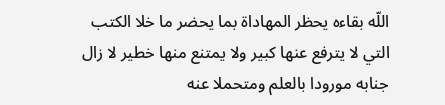اللّه بقاءه يحظر المهاداة بما يحضر ما خلا الكتب التي لا يترفع عنها كبير ولا يمتنع منها خطير لا زال جنابه مورودا بالعلم ومتحملا عنه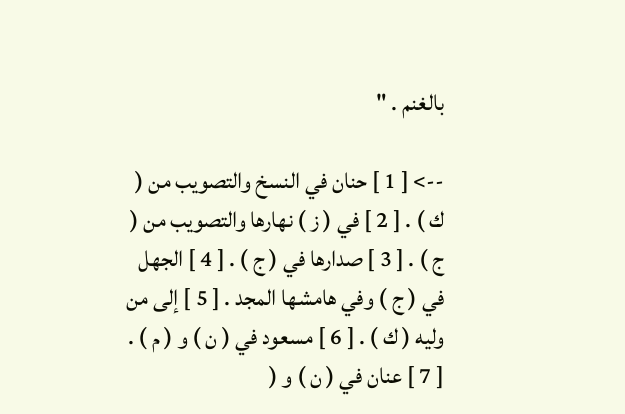بالغنم . "

--> [ 1 ] حنان في النسخ والتصويب من ( ك ) . [ 2 ] في ( ز ) نهارها والتصويب من ( ج ) . [ 3 ] صدارها في ( ج ) . [ 4 ] الجهل في ( ج ) وفي هامشها المجد . [ 5 ] إلى من وليه ( ك ) . [ 6 ] مسعود في ( ن ) و ( م ) . [ 7 ] عنان في ( ن ) و (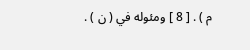م ) . [ 8 ] ومئوله في ( ن ) .